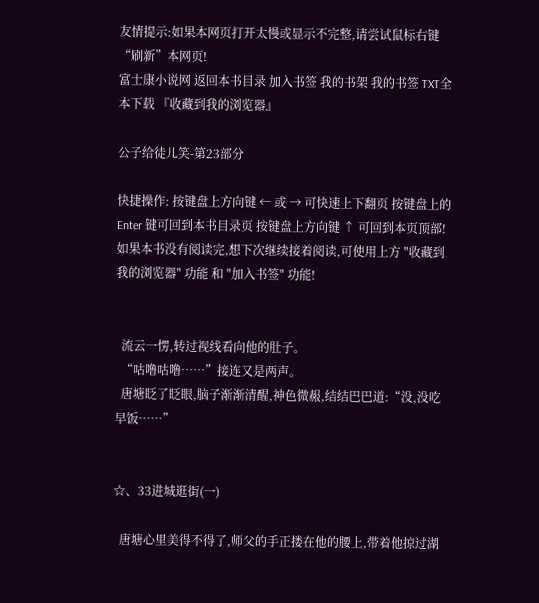友情提示:如果本网页打开太慢或显示不完整,请尝试鼠标右键“刷新”本网页!
富士康小说网 返回本书目录 加入书签 我的书架 我的书签 TXT全本下载 『收藏到我的浏览器』

公子给徒儿笑-第23部分

快捷操作: 按键盘上方向键 ← 或 → 可快速上下翻页 按键盘上的 Enter 键可回到本书目录页 按键盘上方向键 ↑ 可回到本页顶部! 如果本书没有阅读完,想下次继续接着阅读,可使用上方 "收藏到我的浏览器" 功能 和 "加入书签" 功能!


  流云一愣,转过视线看向他的肚子。
  “咕噜咕噜……”接连又是两声。
  唐塘眨了眨眼,脑子渐渐清醒,神色微赧,结结巴巴道:“没,没吃早饭……”


☆、33进城逛街(一)

  唐塘心里美得不得了,师父的手正搂在他的腰上,带着他掠过湖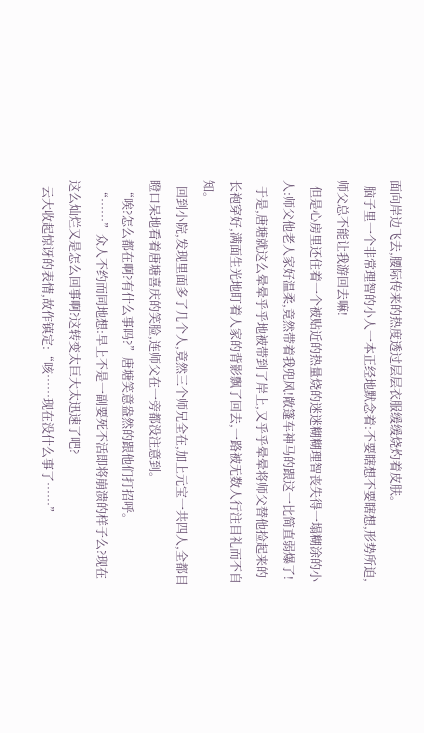面向岸边飞去,腰际传来的热度透过层层衣服缓缓烧灼着皮肤。
  脑子里一个非常理智的小人一本正经地默念着:不要瞎想不要瞎想,形势所迫,师父总不能让我游回去嘛!
  但是心房里还住着一个被贴近的热量烧的迷迷糊糊理智丧失得一塌糊涂的小人:师父他老人家好温柔,竟然带着我兜风!敞篷车神马的跟这一比简直弱爆了!
  于是,唐塘就这么晕晕乎乎地被带到了岸上,又乎乎晕晕将师父替他捡起来的长袍穿好,满面生光地盯着人家的背影飘了回去,一路被无数人行注目礼而不自知。
  回到小院,发现里面多了几个人,竟然三个师兄全在,加上元宝一共四人,全都目瞪口呆地看着唐塘喜庆的笑脸,连师父在一旁都没注意到。
  “唉?怎么都在啊?有什么事吗?”唐塘笑意盎然的跟他们打招呼。
  “……”众人不约而同地想:早上不是一副要死不活即将崩溃的样子么?现在这么灿烂又是怎么回事啊?这转变太巨大太迅速了吧?
  云大收起惊讶的表情,故作镇定:“咳……现在没什么事了……”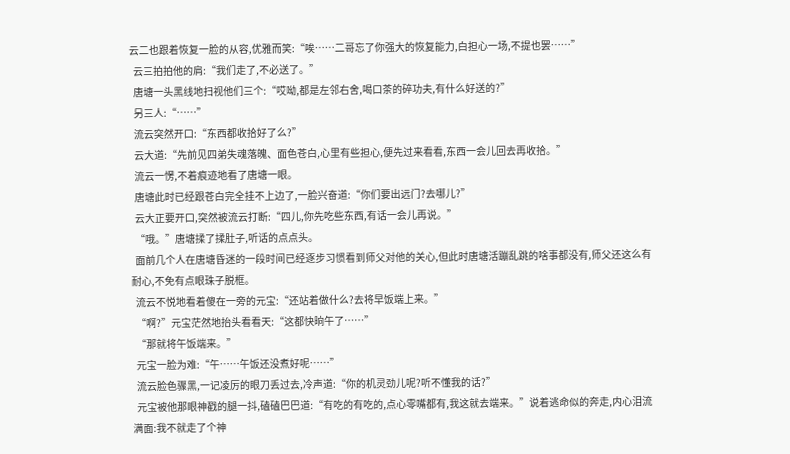云二也跟着恢复一脸的从容,优雅而笑:“唉……二哥忘了你强大的恢复能力,白担心一场,不提也罢……”
  云三拍拍他的肩:“我们走了,不必送了。”
  唐塘一头黑线地扫视他们三个:“哎呦,都是左邻右舍,喝口茶的碎功夫,有什么好送的?”
  另三人:“……”
  流云突然开口:“东西都收拾好了么?”
  云大道:“先前见四弟失魂落魄、面色苍白,心里有些担心,便先过来看看,东西一会儿回去再收拾。”
  流云一愣,不着痕迹地看了唐塘一眼。
  唐塘此时已经跟苍白完全挂不上边了,一脸兴奋道:“你们要出远门?去哪儿?”
  云大正要开口,突然被流云打断:“四儿,你先吃些东西,有话一会儿再说。”
  “哦。”唐塘揉了揉肚子,听话的点点头。
  面前几个人在唐塘昏迷的一段时间已经逐步习惯看到师父对他的关心,但此时唐塘活蹦乱跳的啥事都没有,师父还这么有耐心,不免有点眼珠子脱框。
  流云不悦地看着傻在一旁的元宝:“还站着做什么?去将早饭端上来。”
  “啊?”元宝茫然地抬头看看天:“这都快晌午了……”
  “那就将午饭端来。”
  元宝一脸为难:“午……午饭还没煮好呢……”
  流云脸色骤黑,一记凌厉的眼刀丢过去,冷声道:“你的机灵劲儿呢?听不懂我的话?”
  元宝被他那眼神戳的腿一抖,磕磕巴巴道:“有吃的有吃的,点心零嘴都有,我这就去端来。”说着逃命似的奔走,内心泪流满面:我不就走了个神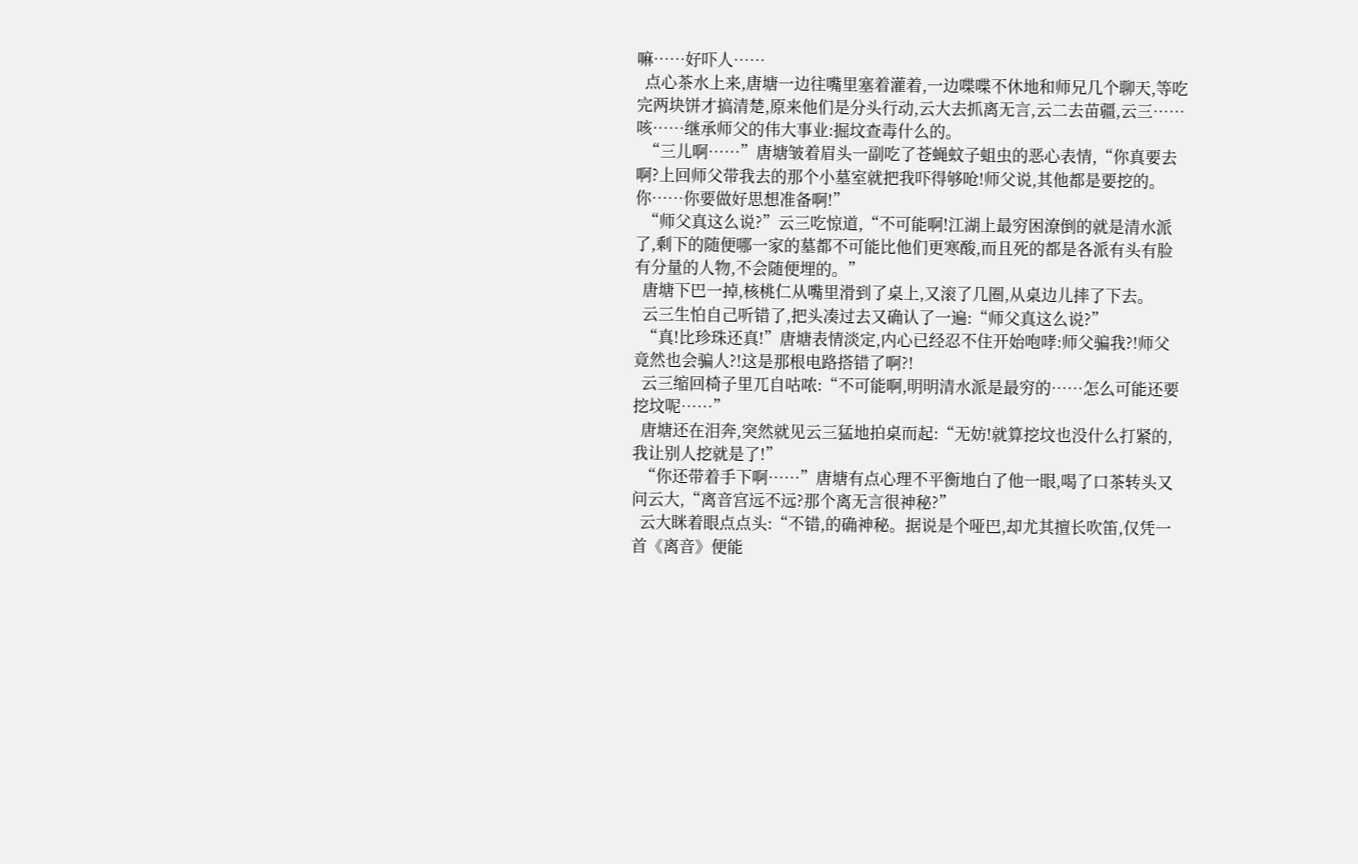嘛……好吓人……
  点心茶水上来,唐塘一边往嘴里塞着灌着,一边喋喋不休地和师兄几个聊天,等吃完两块饼才搞清楚,原来他们是分头行动,云大去抓离无言,云二去苗疆,云三……咳……继承师父的伟大事业:掘坟查毒什么的。
  “三儿啊……”唐塘皱着眉头一副吃了苍蝇蚊子蛆虫的恶心表情,“你真要去啊?上回师父带我去的那个小墓室就把我吓得够呛!师父说,其他都是要挖的。你……你要做好思想准备啊!”
  “师父真这么说?”云三吃惊道,“不可能啊!江湖上最穷困潦倒的就是清水派了,剩下的随便哪一家的墓都不可能比他们更寒酸,而且死的都是各派有头有脸有分量的人物,不会随便埋的。”
  唐塘下巴一掉,核桃仁从嘴里滑到了桌上,又滚了几圈,从桌边儿摔了下去。
  云三生怕自己听错了,把头凑过去又确认了一遍:“师父真这么说?”
  “真!比珍珠还真!”唐塘表情淡定,内心已经忍不住开始咆哮:师父骗我?!师父竟然也会骗人?!这是那根电路搭错了啊?!
  云三缩回椅子里兀自咕哝:“不可能啊,明明清水派是最穷的……怎么可能还要挖坟呢……”
  唐塘还在泪奔,突然就见云三猛地拍桌而起:“无妨!就算挖坟也没什么打紧的,我让别人挖就是了!”
  “你还带着手下啊……”唐塘有点心理不平衡地白了他一眼,喝了口茶转头又问云大,“离音宫远不远?那个离无言很神秘?”
  云大眯着眼点点头:“不错,的确神秘。据说是个哑巴,却尤其擅长吹笛,仅凭一首《离音》便能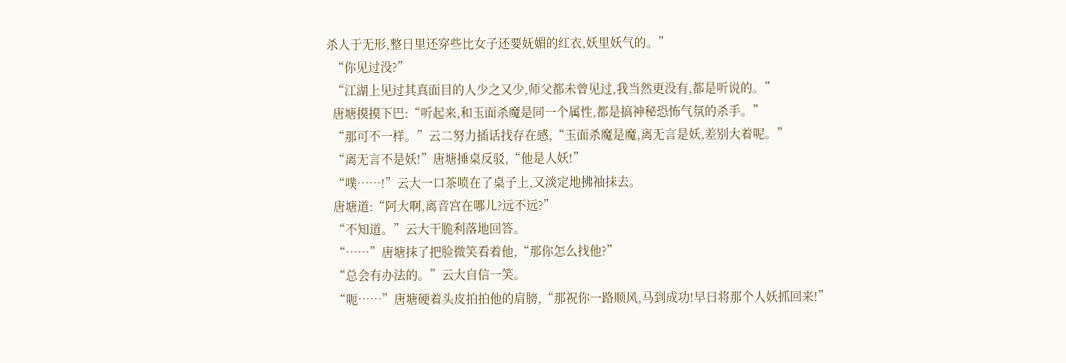杀人于无形,整日里还穿些比女子还要妩媚的红衣,妖里妖气的。”
  “你见过没?”
  “江湖上见过其真面目的人少之又少,师父都未曾见过,我当然更没有,都是听说的。”
  唐塘摸摸下巴:“听起来,和玉面杀魔是同一个属性,都是搞神秘恐怖气氛的杀手。”
  “那可不一样。”云二努力插话找存在感,“玉面杀魔是魔,离无言是妖,差别大着呢。”
  “离无言不是妖!”唐塘捶桌反驳,“他是人妖!”
  “噗……!”云大一口茶喷在了桌子上,又淡定地拂袖抹去。
  唐塘道:“阿大啊,离音宫在哪儿?远不远?”
  “不知道。”云大干脆利落地回答。
  “……”唐塘抹了把脸微笑看着他,“那你怎么找他?”
  “总会有办法的。”云大自信一笑。
  “呃……”唐塘硬着头皮拍拍他的肩膀,“那祝你一路顺风,马到成功!早日将那个人妖抓回来!”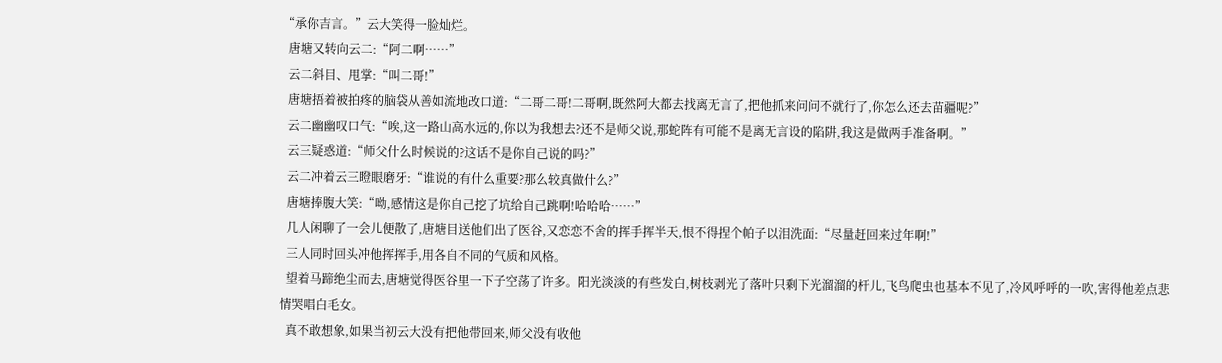“承你吉言。”云大笑得一脸灿烂。
  唐塘又转向云二:“阿二啊……”
  云二斜目、甩掌:“叫二哥!”
  唐塘捂着被拍疼的脑袋从善如流地改口道:“二哥二哥!二哥啊,既然阿大都去找离无言了,把他抓来问问不就行了,你怎么还去苗疆呢?”
  云二幽幽叹口气:“唉,这一路山高水远的,你以为我想去?还不是师父说,那蛇阵有可能不是离无言设的陷阱,我这是做两手准备啊。”
  云三疑惑道:“师父什么时候说的?这话不是你自己说的吗?”
  云二冲着云三瞪眼磨牙:“谁说的有什么重要?那么较真做什么?”
  唐塘捧腹大笑:“呦,感情这是你自己挖了坑给自己跳啊!哈哈哈……”
  几人闲聊了一会儿便散了,唐塘目送他们出了医谷,又恋恋不舍的挥手挥半天,恨不得捏个帕子以泪洗面:“尽量赶回来过年啊!”
  三人同时回头冲他挥挥手,用各自不同的气质和风格。
  望着马蹄绝尘而去,唐塘觉得医谷里一下子空荡了许多。阳光淡淡的有些发白,树枝剥光了落叶只剩下光溜溜的杆儿,飞鸟爬虫也基本不见了,冷风呼呼的一吹,害得他差点悲情哭唱白毛女。
  真不敢想象,如果当初云大没有把他带回来,师父没有收他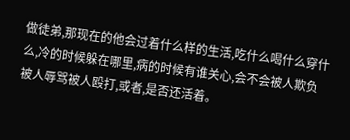做徒弟,那现在的他会过着什么样的生活,吃什么喝什么穿什么,冷的时候躲在哪里,病的时候有谁关心,会不会被人欺负被人辱骂被人殴打,或者,是否还活着。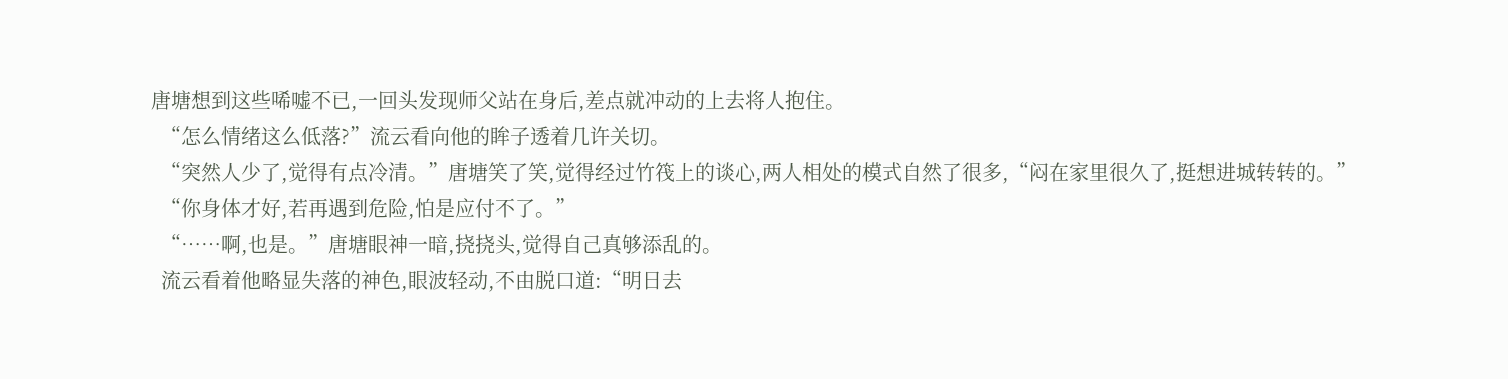唐塘想到这些唏嘘不已,一回头发现师父站在身后,差点就冲动的上去将人抱住。
  “怎么情绪这么低落?”流云看向他的眸子透着几许关切。
  “突然人少了,觉得有点冷清。”唐塘笑了笑,觉得经过竹筏上的谈心,两人相处的模式自然了很多,“闷在家里很久了,挺想进城转转的。”
  “你身体才好,若再遇到危险,怕是应付不了。”
  “……啊,也是。”唐塘眼神一暗,挠挠头,觉得自己真够添乱的。
  流云看着他略显失落的神色,眼波轻动,不由脱口道:“明日去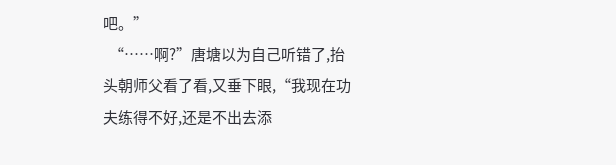吧。”
  “……啊?”唐塘以为自己听错了,抬头朝师父看了看,又垂下眼,“我现在功夫练得不好,还是不出去添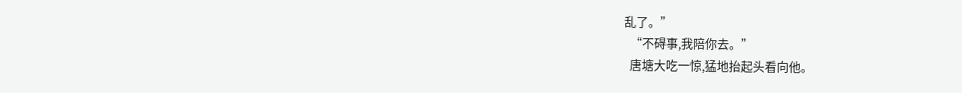乱了。”
  “不碍事,我陪你去。”
  唐塘大吃一惊,猛地抬起头看向他。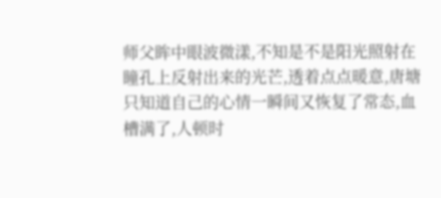师父眸中眼波微漾,不知是不是阳光照射在瞳孔上反射出来的光芒,透着点点暖意,唐塘只知道自己的心情一瞬间又恢复了常态,血槽满了,人顿时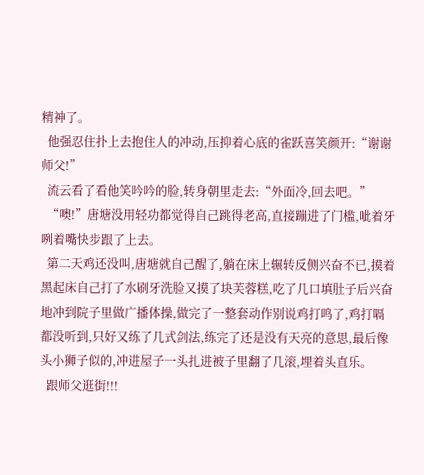精神了。
  他强忍住扑上去抱住人的冲动,压抑着心底的雀跃喜笑颜开:“谢谢师父!”
  流云看了看他笑吟吟的脸,转身朝里走去:“外面冷,回去吧。”
  “噢!”唐塘没用轻功都觉得自己跳得老高,直接蹦进了门槛,呲着牙咧着嘴快步跟了上去。
  第二天鸡还没叫,唐塘就自己醒了,躺在床上辗转反侧兴奋不已,摸着黑起床自己打了水刷牙洗脸又摸了块芙蓉糕,吃了几口填肚子后兴奋地冲到院子里做广播体操,做完了一整套动作别说鸡打鸣了,鸡打嗝都没听到,只好又练了几式剑法,练完了还是没有天亮的意思,最后像头小狮子似的,冲进屋子一头扎进被子里翻了几滚,埋着头直乐。
  跟师父逛街!!!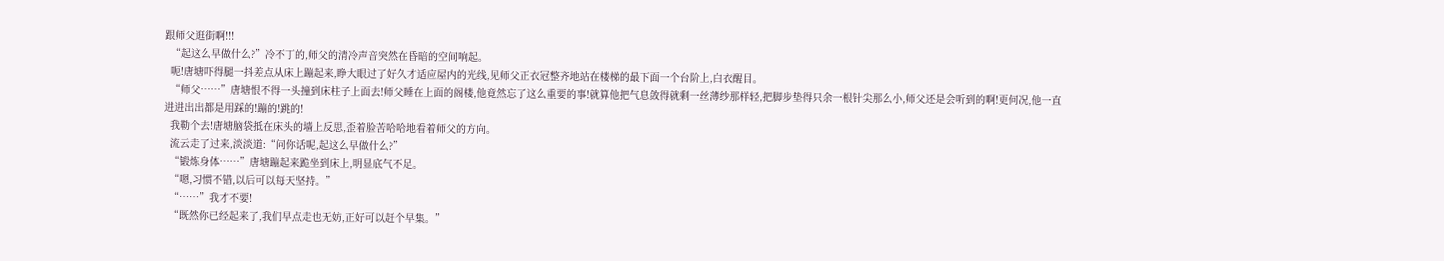跟师父逛街啊!!!
  “起这么早做什么?”冷不丁的,师父的清冷声音突然在昏暗的空间响起。
  呃!唐塘吓得腿一抖差点从床上蹦起来,睁大眼过了好久才适应屋内的光线,见师父正衣冠整齐地站在楼梯的最下面一个台阶上,白衣醒目。
  “师父……”唐塘恨不得一头撞到床柱子上面去!师父睡在上面的阁楼,他竟然忘了这么重要的事!就算他把气息敛得就剩一丝薄纱那样轻,把脚步垫得只余一根针尖那么小,师父还是会听到的啊!更何况,他一直进进出出都是用踩的!蹦的!跳的!
  我勒个去!唐塘脑袋抵在床头的墙上反思,歪着脸苦哈哈地看着师父的方向。
  流云走了过来,淡淡道:“问你话呢,起这么早做什么?”
  “锻炼身体……”唐塘蹦起来跪坐到床上,明显底气不足。
  “嗯,习惯不错,以后可以每天坚持。”
  “……”我才不要!
  “既然你已经起来了,我们早点走也无妨,正好可以赶个早集。”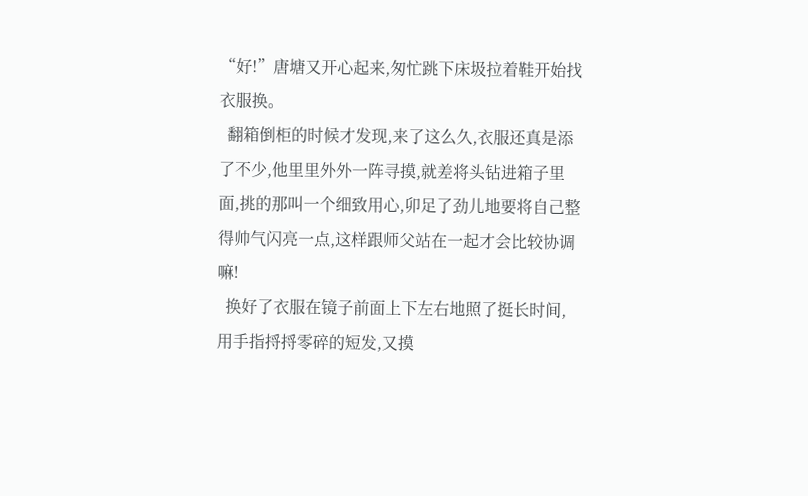“好!”唐塘又开心起来,匆忙跳下床圾拉着鞋开始找衣服换。
  翻箱倒柜的时候才发现,来了这么久,衣服还真是添了不少,他里里外外一阵寻摸,就差将头钻进箱子里面,挑的那叫一个细致用心,卯足了劲儿地要将自己整得帅气闪亮一点,这样跟师父站在一起才会比较协调嘛!
  换好了衣服在镜子前面上下左右地照了挺长时间,用手指捋捋零碎的短发,又摸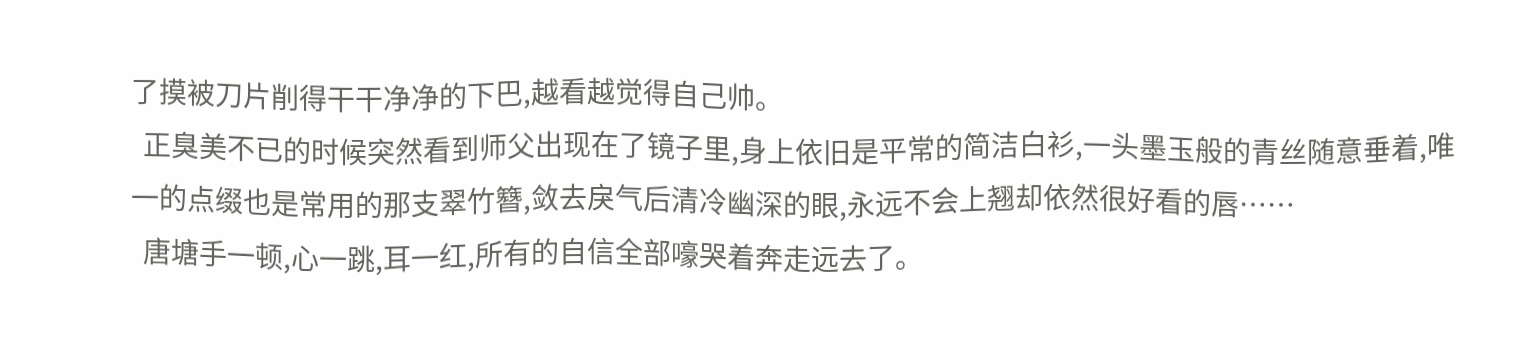了摸被刀片削得干干净净的下巴,越看越觉得自己帅。
  正臭美不已的时候突然看到师父出现在了镜子里,身上依旧是平常的简洁白衫,一头墨玉般的青丝随意垂着,唯一的点缀也是常用的那支翠竹簪,敛去戾气后清冷幽深的眼,永远不会上翘却依然很好看的唇……
  唐塘手一顿,心一跳,耳一红,所有的自信全部嚎哭着奔走远去了。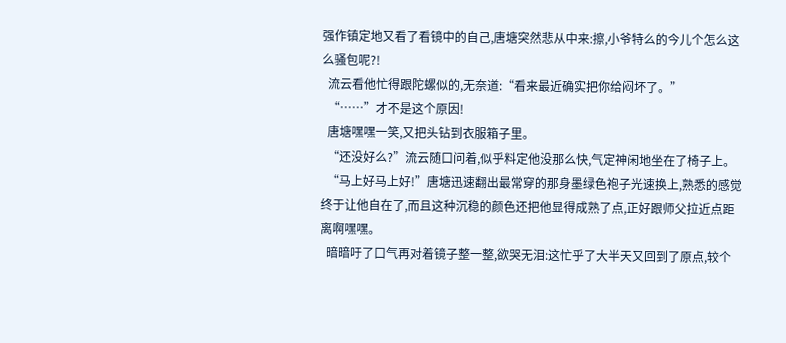强作镇定地又看了看镜中的自己,唐塘突然悲从中来:擦,小爷特么的今儿个怎么这么骚包呢?!
  流云看他忙得跟陀螺似的,无奈道:“看来最近确实把你给闷坏了。”
  “……”才不是这个原因!
  唐塘嘿嘿一笑,又把头钻到衣服箱子里。
  “还没好么?”流云随口问着,似乎料定他没那么快,气定神闲地坐在了椅子上。
  “马上好马上好!”唐塘迅速翻出最常穿的那身墨绿色袍子光速换上,熟悉的感觉终于让他自在了,而且这种沉稳的颜色还把他显得成熟了点,正好跟师父拉近点距离啊嘿嘿。
  暗暗吁了口气再对着镜子整一整,欲哭无泪:这忙乎了大半天又回到了原点,较个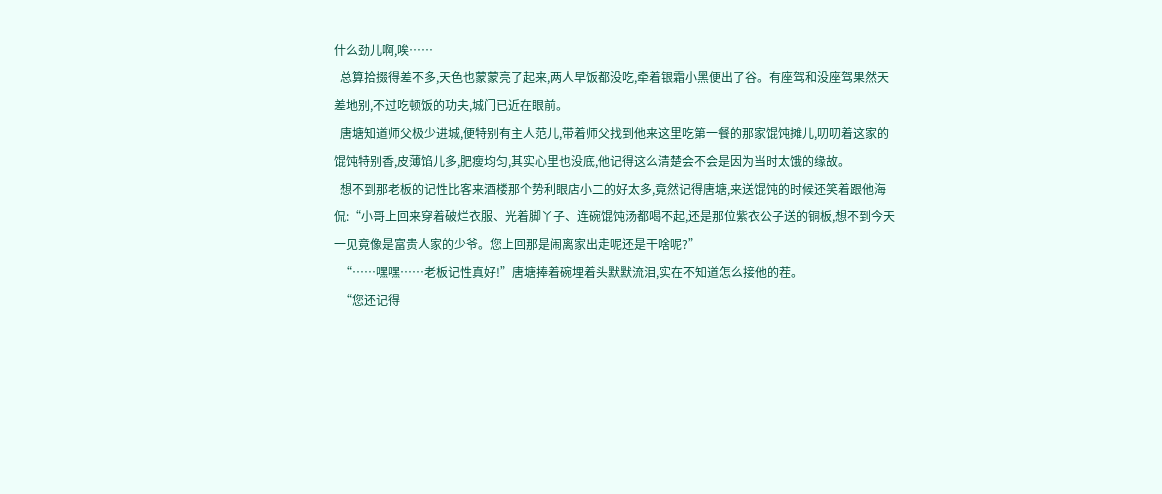什么劲儿啊,唉……
  总算拾掇得差不多,天色也蒙蒙亮了起来,两人早饭都没吃,牵着银霜小黑便出了谷。有座驾和没座驾果然天差地别,不过吃顿饭的功夫,城门已近在眼前。
  唐塘知道师父极少进城,便特别有主人范儿,带着师父找到他来这里吃第一餐的那家馄饨摊儿,叨叨着这家的馄饨特别香,皮薄馅儿多,肥瘦均匀,其实心里也没底,他记得这么清楚会不会是因为当时太饿的缘故。
  想不到那老板的记性比客来酒楼那个势利眼店小二的好太多,竟然记得唐塘,来送馄饨的时候还笑着跟他海侃:“小哥上回来穿着破烂衣服、光着脚丫子、连碗馄饨汤都喝不起,还是那位紫衣公子送的铜板,想不到今天一见竟像是富贵人家的少爷。您上回那是闹离家出走呢还是干啥呢?”
  “……嘿嘿……老板记性真好!”唐塘捧着碗埋着头默默流泪,实在不知道怎么接他的茬。
  “您还记得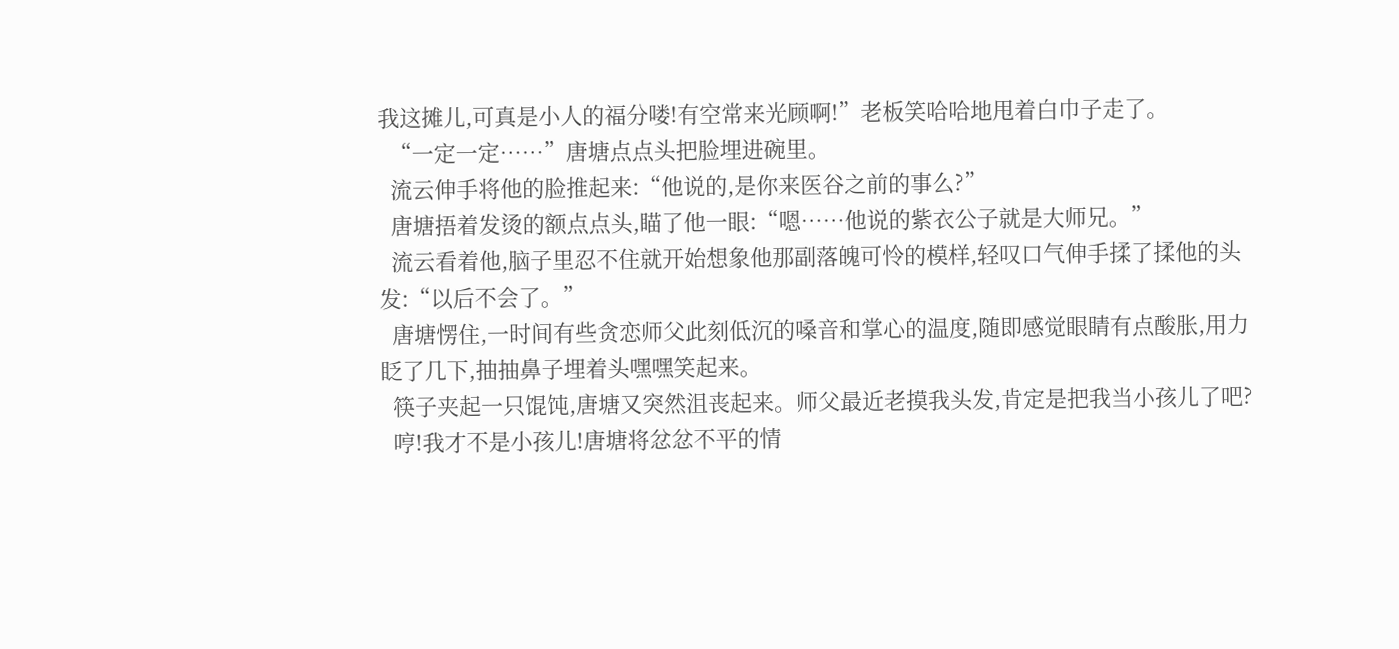我这摊儿,可真是小人的福分喽!有空常来光顾啊!”老板笑哈哈地甩着白巾子走了。
  “一定一定……”唐塘点点头把脸埋进碗里。
  流云伸手将他的脸推起来:“他说的,是你来医谷之前的事么?”
  唐塘捂着发烫的额点点头,瞄了他一眼:“嗯……他说的紫衣公子就是大师兄。”
  流云看着他,脑子里忍不住就开始想象他那副落魄可怜的模样,轻叹口气伸手揉了揉他的头发:“以后不会了。”
  唐塘愣住,一时间有些贪恋师父此刻低沉的嗓音和掌心的温度,随即感觉眼睛有点酸胀,用力眨了几下,抽抽鼻子埋着头嘿嘿笑起来。
  筷子夹起一只馄饨,唐塘又突然沮丧起来。师父最近老摸我头发,肯定是把我当小孩儿了吧?
  哼!我才不是小孩儿!唐塘将忿忿不平的情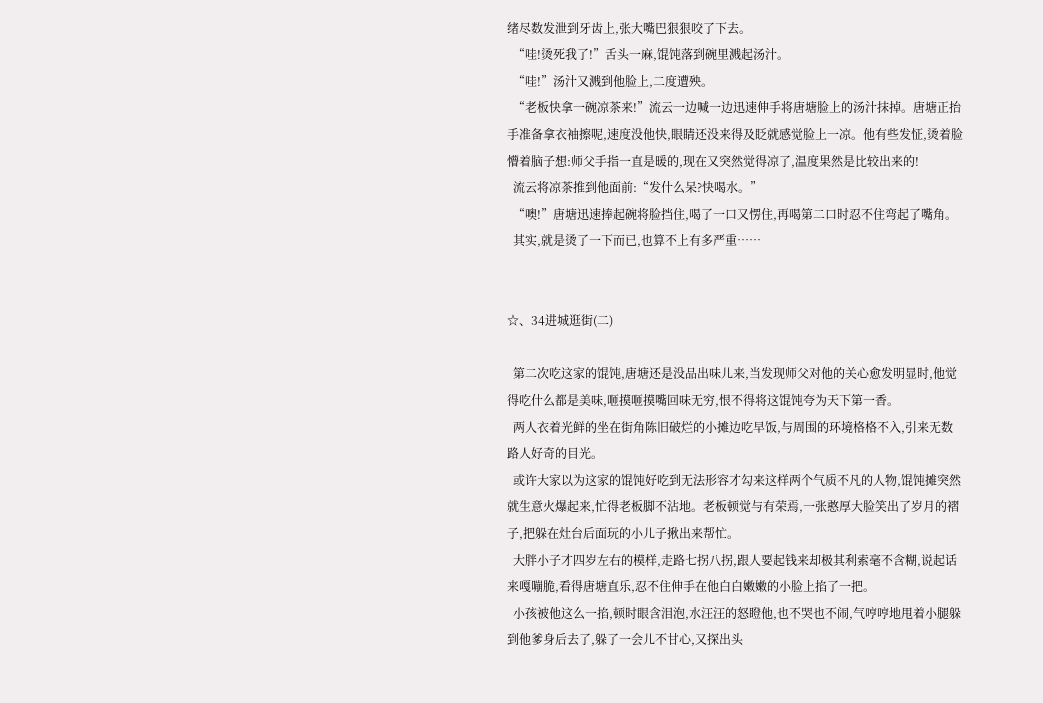绪尽数发泄到牙齿上,张大嘴巴狠狠咬了下去。
  “哇!烫死我了!”舌头一麻,馄饨落到碗里溅起汤汁。
  “哇!”汤汁又溅到他脸上,二度遭殃。
  “老板快拿一碗凉茶来!”流云一边喊一边迅速伸手将唐塘脸上的汤汁抹掉。唐塘正抬手准备拿衣袖擦呢,速度没他快,眼睛还没来得及眨就感觉脸上一凉。他有些发怔,烫着脸懵着脑子想:师父手指一直是暖的,现在又突然觉得凉了,温度果然是比较出来的!
  流云将凉茶推到他面前:“发什么呆?快喝水。”
  “噢!”唐塘迅速捧起碗将脸挡住,喝了一口又愣住,再喝第二口时忍不住弯起了嘴角。
  其实,就是烫了一下而已,也算不上有多严重……


☆、34进城逛街(二)

  第二次吃这家的馄饨,唐塘还是没品出味儿来,当发现师父对他的关心愈发明显时,他觉得吃什么都是美味,咂摸咂摸嘴回味无穷,恨不得将这馄饨夸为天下第一香。
  两人衣着光鲜的坐在街角陈旧破烂的小摊边吃早饭,与周围的环境格格不入,引来无数路人好奇的目光。
  或许大家以为这家的馄饨好吃到无法形容才勾来这样两个气质不凡的人物,馄饨摊突然就生意火爆起来,忙得老板脚不沾地。老板顿觉与有荣焉,一张憨厚大脸笑出了岁月的褶子,把躲在灶台后面玩的小儿子揪出来帮忙。
  大胖小子才四岁左右的模样,走路七拐八拐,跟人要起钱来却极其利索毫不含糊,说起话来嘎嘣脆,看得唐塘直乐,忍不住伸手在他白白嫩嫩的小脸上掐了一把。
  小孩被他这么一掐,顿时眼含泪泡,水汪汪的怒瞪他,也不哭也不闹,气哼哼地甩着小腿躲到他爹身后去了,躲了一会儿不甘心,又探出头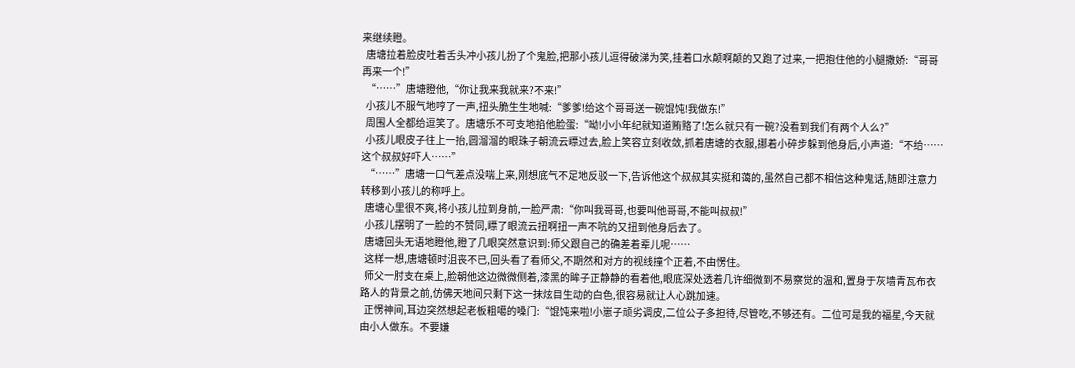来继续瞪。
  唐塘拉着脸皮吐着舌头冲小孩儿扮了个鬼脸,把那小孩儿逗得破涕为笑,挂着口水颠啊颠的又跑了过来,一把抱住他的小腿撒娇:“哥哥再来一个!”
  “……”唐塘瞪他,“你让我来我就来?不来!”
  小孩儿不服气地哼了一声,扭头脆生生地喊:“爹爹!给这个哥哥送一碗馄饨!我做东!”
  周围人全都给逗笑了。唐塘乐不可支地掐他脸蛋:“呦!小小年纪就知道贿赂了!怎么就只有一碗?没看到我们有两个人么?”
  小孩儿眼皮子往上一抬,圆溜溜的眼珠子朝流云瞟过去,脸上笑容立刻收敛,抓着唐塘的衣服,挪着小碎步躲到他身后,小声道:“不给……这个叔叔好吓人……”
  “……”唐塘一口气差点没喘上来,刚想底气不足地反驳一下,告诉他这个叔叔其实挺和蔼的,虽然自己都不相信这种鬼话,随即注意力转移到小孩儿的称呼上。
  唐塘心里很不爽,将小孩儿拉到身前,一脸严肃:“你叫我哥哥,也要叫他哥哥,不能叫叔叔!”
  小孩儿摆明了一脸的不赞同,瞟了眼流云扭啊扭一声不吭的又扭到他身后去了。
  唐塘回头无语地瞪他,瞪了几眼突然意识到:师父跟自己的确差着辈儿呢……
  这样一想,唐塘顿时沮丧不已,回头看了看师父,不期然和对方的视线撞个正着,不由愣住。
  师父一肘支在桌上,脸朝他这边微微侧着,漆黑的眸子正静静的看着他,眼底深处透着几许细微到不易察觉的温和,置身于灰墙青瓦布衣路人的背景之前,仿佛天地间只剩下这一抹炫目生动的白色,很容易就让人心跳加速。
  正愣神间,耳边突然想起老板粗噶的嗓门:“馄饨来啦!小崽子顽劣调皮,二位公子多担待,尽管吃,不够还有。二位可是我的福星,今天就由小人做东。不要嫌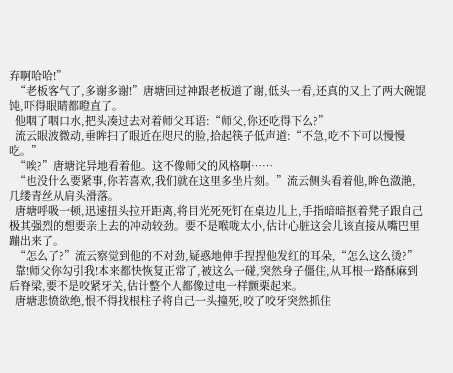弃啊哈哈!”
  “老板客气了,多谢多谢!”唐塘回过神跟老板道了谢,低头一看,还真的又上了两大碗馄饨,吓得眼睛都瞪直了。
  他咽了咽口水,把头凑过去对着师父耳语:“师父,你还吃得下么?”
  流云眼波微动,垂眸扫了眼近在咫尺的脸,拾起筷子低声道:“不急,吃不下可以慢慢吃。”
  “唉?”唐塘诧异地看着他。这不像师父的风格啊……
  “也没什么要紧事,你若喜欢,我们就在这里多坐片刻。”流云侧头看着他,眸色潋滟,几缕青丝从肩头滑落。
  唐塘呼吸一顿,迅速扭头拉开距离,将目光死死钉在桌边儿上,手指暗暗抠着凳子跟自己极其强烈的想要亲上去的冲动较劲。要不是喉咙太小,估计心脏这会儿该直接从嘴巴里蹦出来了。
  “怎么了?”流云察觉到他的不对劲,疑惑地伸手捏捏他发红的耳朵,“怎么这么烫?”
  靠!师父你勾引我!本来都快恢复正常了,被这么一碰,突然身子僵住,从耳根一路酥麻到后脊梁,要不是咬紧牙关,估计整个人都像过电一样颤栗起来。
  唐塘悲愤欲绝,恨不得找根柱子将自己一头撞死,咬了咬牙突然抓住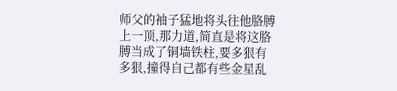师父的袖子猛地将头往他胳膊上一顶,那力道,简直是将这胳膊当成了铜墙铁柱,要多狠有多狠,撞得自己都有些金星乱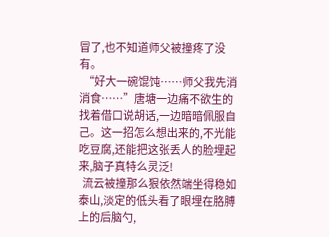冒了,也不知道师父被撞疼了没有。
  “好大一碗馄饨……师父我先消消食……”唐塘一边痛不欲生的找着借口说胡话,一边暗暗佩服自己。这一招怎么想出来的,不光能吃豆腐,还能把这张丢人的脸埋起来,脑子真特么灵泛!
  流云被撞那么狠依然端坐得稳如泰山,淡定的低头看了眼埋在胳膊上的后脑勺,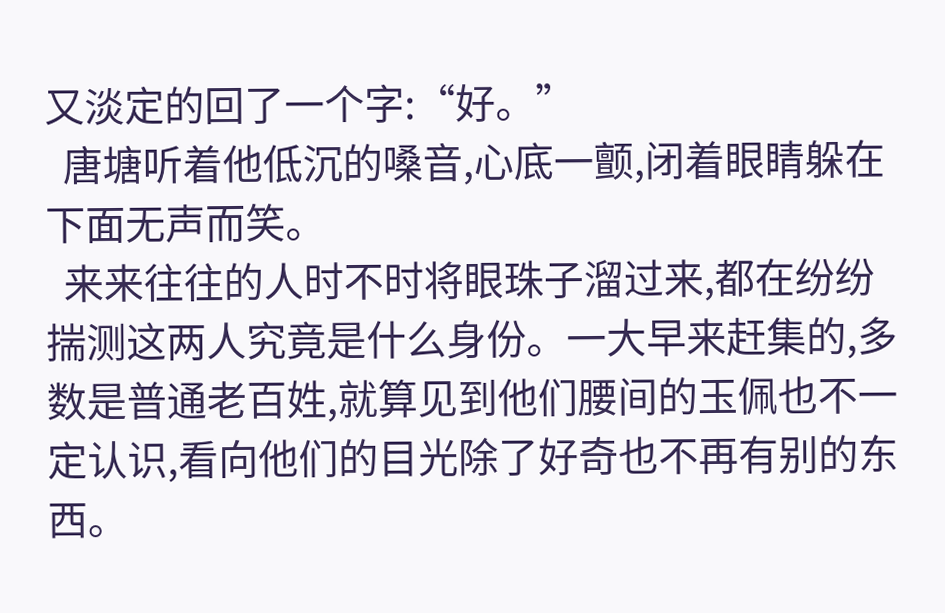又淡定的回了一个字:“好。”
  唐塘听着他低沉的嗓音,心底一颤,闭着眼睛躲在下面无声而笑。
  来来往往的人时不时将眼珠子溜过来,都在纷纷揣测这两人究竟是什么身份。一大早来赶集的,多数是普通老百姓,就算见到他们腰间的玉佩也不一定认识,看向他们的目光除了好奇也不再有别的东西。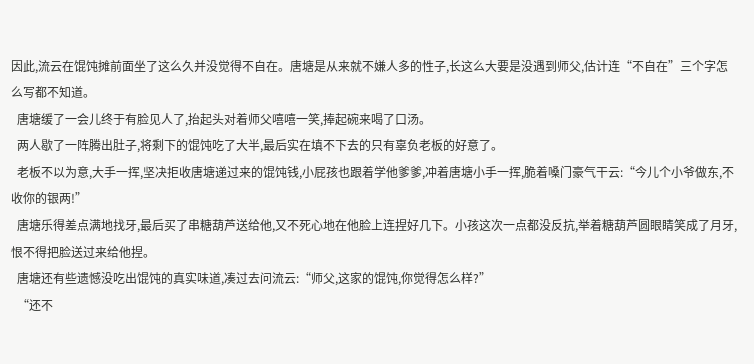因此,流云在馄饨摊前面坐了这么久并没觉得不自在。唐塘是从来就不嫌人多的性子,长这么大要是没遇到师父,估计连“不自在”三个字怎么写都不知道。
  唐塘缓了一会儿终于有脸见人了,抬起头对着师父嘻嘻一笑,捧起碗来喝了口汤。
  两人歇了一阵腾出肚子,将剩下的馄饨吃了大半,最后实在填不下去的只有辜负老板的好意了。
  老板不以为意,大手一挥,坚决拒收唐塘递过来的馄饨钱,小屁孩也跟着学他爹爹,冲着唐塘小手一挥,脆着嗓门豪气干云:“今儿个小爷做东,不收你的银两!”
  唐塘乐得差点满地找牙,最后买了串糖葫芦送给他,又不死心地在他脸上连捏好几下。小孩这次一点都没反抗,举着糖葫芦圆眼睛笑成了月牙,恨不得把脸送过来给他捏。
  唐塘还有些遗憾没吃出馄饨的真实味道,凑过去问流云:“师父,这家的馄饨,你觉得怎么样?”
  “还不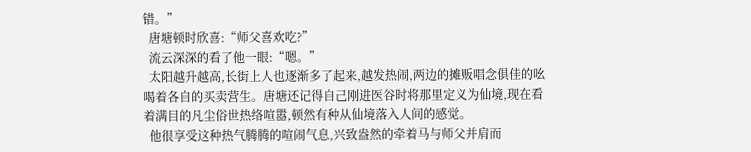错。”
  唐塘顿时欣喜:“师父喜欢吃?”
  流云深深的看了他一眼:“嗯。”
  太阳越升越高,长街上人也逐渐多了起来,越发热闹,两边的摊贩唱念俱佳的吆喝着各自的买卖营生。唐塘还记得自己刚进医谷时将那里定义为仙境,现在看着满目的凡尘俗世热络喧嚣,顿然有种从仙境落入人间的感觉。
  他很享受这种热气腾腾的喧闹气息,兴致盎然的牵着马与师父并肩而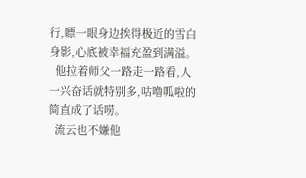行,瞟一眼身边挨得极近的雪白身影,心底被幸福充盈到满溢。
  他拉着师父一路走一路看,人一兴奋话就特别多,咕噜呱啦的简直成了话唠。
  流云也不嫌他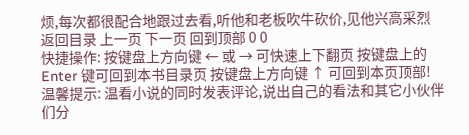烦,每次都很配合地跟过去看,听他和老板吹牛砍价,见他兴高采烈
返回目录 上一页 下一页 回到顶部 0 0
快捷操作: 按键盘上方向键 ← 或 → 可快速上下翻页 按键盘上的 Enter 键可回到本书目录页 按键盘上方向键 ↑ 可回到本页顶部!
温馨提示: 温看小说的同时发表评论,说出自己的看法和其它小伙伴们分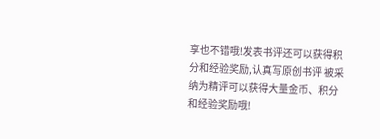享也不错哦!发表书评还可以获得积分和经验奖励,认真写原创书评 被采纳为精评可以获得大量金币、积分和经验奖励哦!